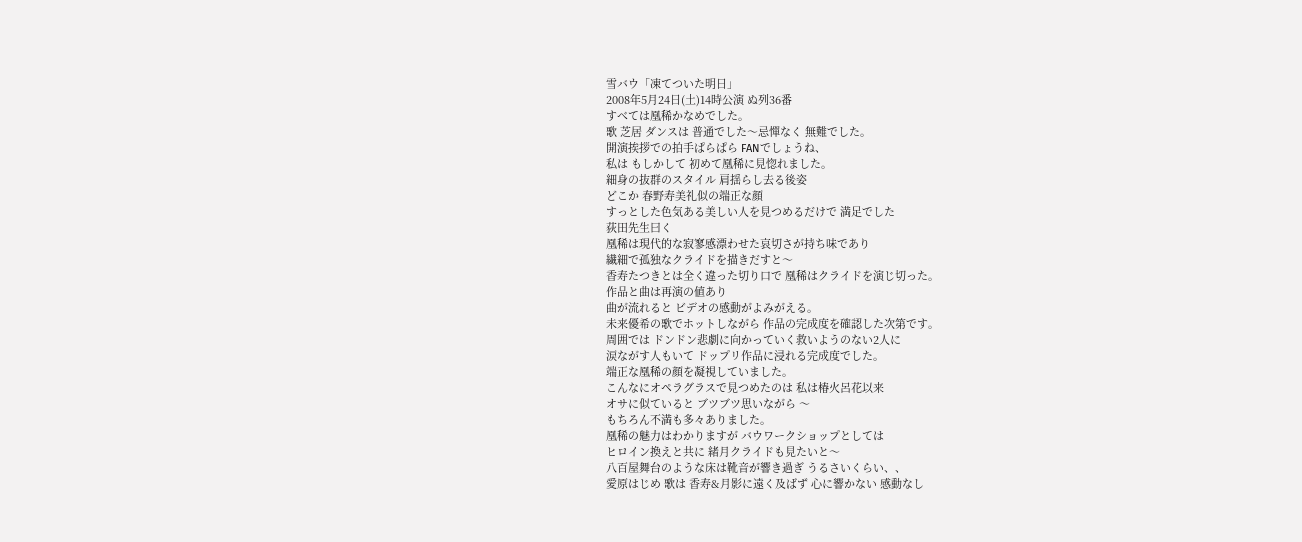雪バウ「凍てついた明日」
2008年5月24日(土)14時公演 ぬ列36番
すべては凰稀かなめでした。
歌 芝居 ダンスは 普通でした〜忌憚なく 無難でした。
開演挨拶での拍手ぱらぱら FANでしょうね、
私は もしかして 初めて凰稀に見惚れました。
細身の抜群のスタイル 肩揺らし去る後姿
どこか 春野寿美礼似の端正な顔
すっとした色気ある美しい人を見つめるだけで 満足でした
荻田先生曰く
凰稀は現代的な寂寥感漂わせた哀切さが持ち味であり
繊細で孤独なクライドを描きだすと〜
香寿たつきとは全く違った切り口で 凰稀はクライドを演じ切った。
作品と曲は再演の値あり
曲が流れると ビデオの感動がよみがえる。
未来優希の歌でホットしながら 作品の完成度を確認した次第です。
周囲では ドンドン悲劇に向かっていく救いようのない2人に
涙ながす人もいて ドップリ作品に浸れる完成度でした。
端正な凰稀の顔を凝視していました。
こんなにオペラグラスで見つめたのは 私は椿火呂花以来
オサに似ていると ブツブツ思いながら 〜
もちろん不満も多々ありました。
凰稀の魅力はわかりますが バウワークショップとしては
ヒロイン換えと共に 緒月クライドも見たいと〜
八百屋舞台のような床は靴音が響き過ぎ うるさいくらい、、
愛原はじめ 歌は 香寿&月影に遠く及ばず 心に響かない 感動なし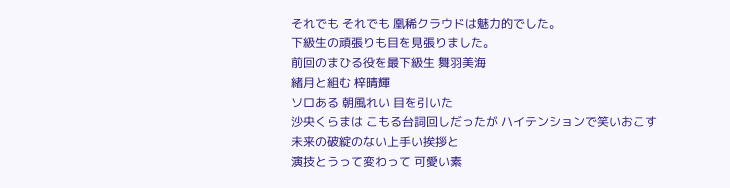それでも それでも 凰稀クラウドは魅力的でした。
下級生の頑張りも目を見張りました。
前回のまひる役を最下級生 舞羽美海
緒月と組む 梓晴輝
ソロある 朝風れい 目を引いた
沙央くらまは こもる台詞回しだったが ハイテンションで笑いおこす
未来の破綻のない上手い挨拶と
演技とうって変わって 可愛い素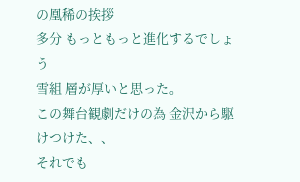の凰稀の挨拶
多分 もっともっと進化するでしょう
雪組 層が厚いと思った。
この舞台観劇だけの為 金沢から駆けつけた、、
それでも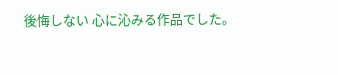後悔しない 心に沁みる作品でした。